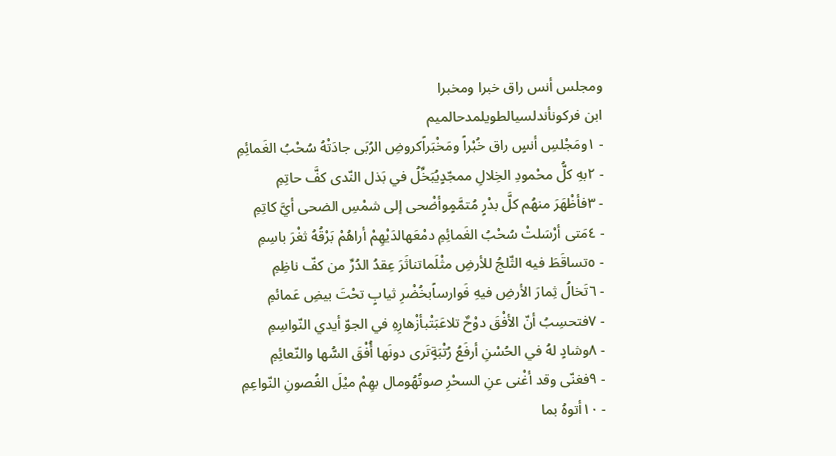ومجلس أنس راق خبرا ومخبرا
ابن فركونأندلسيالطويلمدحالميم
- ١ومَجْلسِ أنسٍ راق خُبْراً ومَخْبَراًكروضِ الرُبَى جادَتْهُ سُحْبُ الغَمائِمِ
- ٢بهِ كلُّ محْمودِ الخِلالِ ممجّدٍيُبَخِّلُ في بَذل النّدى كفَّ حاتِمِ
- ٣فأظْهَرَ منهُم كلَّ بدْرٍ مُتمَّمٍوأضْحى إلى شمْسِ الضحى أيَّ كاتِمِ
- ٤مَتى أرْسَلتْ سُحْبُ الغَمائِمِ دمْعَهالدَيْهِمْ أراهُمْ بَرْقُهُ ثغْرَ باسِمِ
- ٥تساقَطَ فيه الثّلجُ للأرضِ مثْلَماتناثَرَ عِقدُ الدُرِّ من كفّ ناظِمِ
- ٦تَخالُ ثِمارَ الأرضِ فيهِ فَوارساًبخُضْرِ ثيابٍ تحْتَ بيضِ عَمائمِ
- ٧فتحسِبُ أنّ الأفْقَ دوْحٌ تلاعَبَتْبأزْهارِهِ في الجوّ أيدي النّواسِمِ
- ٨وشادٍ لهُ في الحُسْنِ أرفَعُ رُتْبَةٍتَرى دونَها أُفْقَ السُّها والنّعائِمِ
- ٩فغنّى وقد أغْنى عنِ السحْرِ صوتُهُومال بهِمْ ميْلَ الغُصونِ النّواعِمِ
- ١٠أتوهُ بما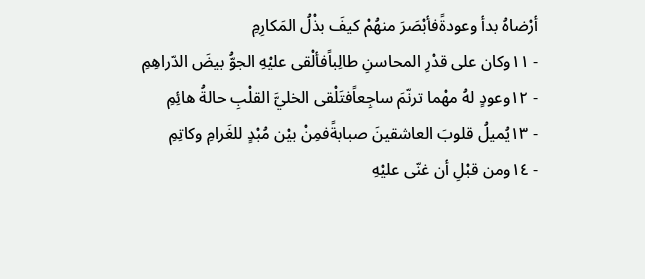أرْضاهُ بدأ وعودةًفأبْصَرَ منهُمْ كيفَ بذْلُ المَكارِمِ
- ١١وكان على قدْرِ المحاسنِ طالِباًفألْقى عليْهِ الجوُّ بيضَ الدّراهِمِ
- ١٢وعودٍ لهُ مهْما ترنّمَ ساجِعاًفتَلْقى الخليَّ القلْبِ حالةُ هائِمِ
- ١٣يُميلُ قلوبَ العاشقينَ صبابةًفمِنْ بيْن مُبْدٍ للغَرامِ وكاتِمِ
- ١٤ومن قبْلِ أن غنّى عليْهِ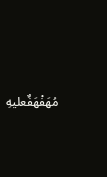مُهَفْهَفٌعليهِ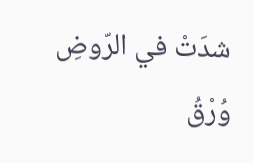شدَتْ في الرّوضِ وُرْقُ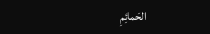الحَمائِمِ